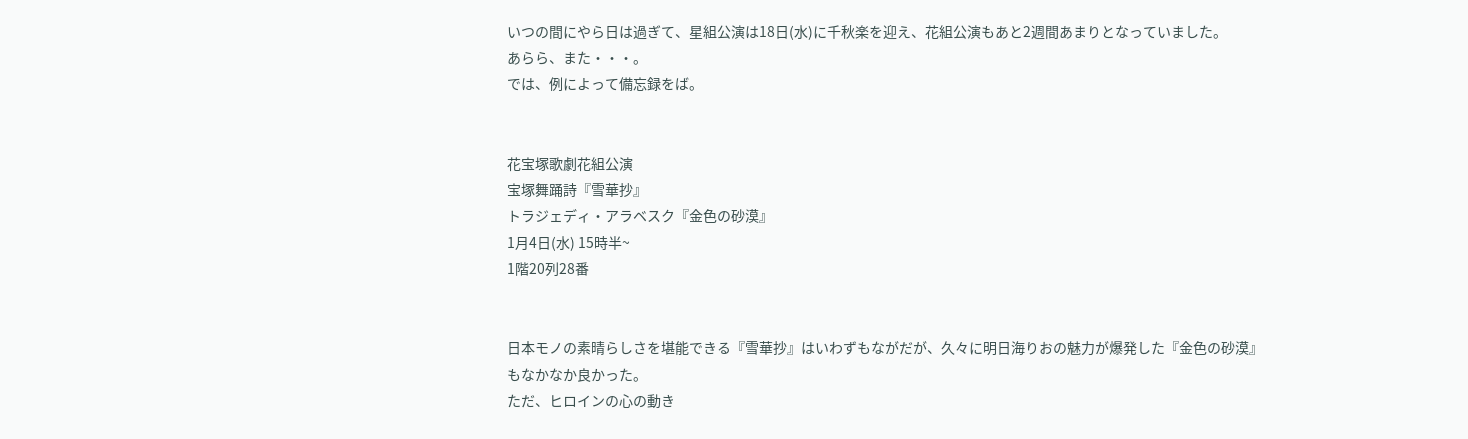いつの間にやら日は過ぎて、星組公演は18日(水)に千秋楽を迎え、花組公演もあと2週間あまりとなっていました。
あらら、また・・・。
では、例によって備忘録をば。


花宝塚歌劇花組公演
宝塚舞踊詩『雪華抄』
トラジェディ・アラベスク『金色の砂漠』
1月4日(水) 15時半~
1階20列28番


日本モノの素晴らしさを堪能できる『雪華抄』はいわずもながだが、久々に明日海りおの魅力が爆発した『金色の砂漠』もなかなか良かった。
ただ、ヒロインの心の動き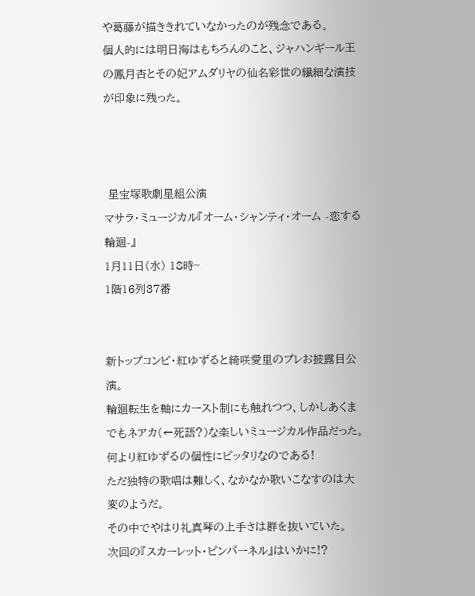や葛藤が描ききれていなかったのが残念である。
個人的には明日海はもちろんのこと、ジャハンギール王の鳳月杏とその妃アムダリヤの仙名彩世の繊細な演技が印象に残った。



 星宝塚歌劇星組公演
マサラ・ミュージカル『オーム・シャンティ・オーム -恋する輪廻-』
1月11日(水) 18時~
1階16列37番


新トップコンビ・紅ゆずると綺咲愛里のプレお披露目公演。
輪廻転生を軸にカースト制にも触れつつ、しかしあくまでもネアカ(←死語?)な楽しいミュージカル作品だった。
何より紅ゆずるの個性にピッタリなのである!
ただ独特の歌唱は難しく、なかなか歌いこなすのは大変のようだ。
その中でやはり礼真琴の上手さは群を抜いていた。
次回の『スカーレット・ピンパーネル』はいかに!?